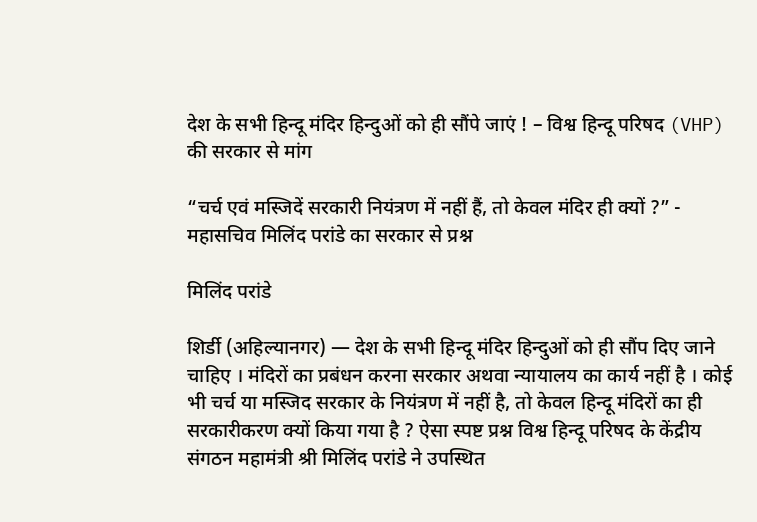देश के सभी हिन्दू मंदिर हिन्दुओं को ही सौंपे जाएं ! – विश्व हिन्दू परिषद (VHP) की सरकार से मांग

“चर्च एवं मस्जिदें सरकारी नियंत्रण में नहीं हैं, तो केवल मंदिर ही क्यों ?” - महासचिव मिलिंद परांडे का सरकार से प्रश्न

मिलिंद परांडे

शिर्डी (अहिल्यानगर) — देश के सभी हिन्दू मंदिर हिन्दुओं को ही सौंप दिए जाने चाहिए । मंदिरों का प्रबंधन करना सरकार अथवा न्यायालय का कार्य नहीं है । कोई भी चर्च या मस्जिद सरकार के नियंत्रण में नहीं है, तो केवल हिन्दू मंदिरों का ही सरकारीकरण क्यों किया गया है ? ऐसा स्पष्ट प्रश्न विश्व हिन्दू परिषद के केंद्रीय संगठन महामंत्री श्री मिलिंद परांडे ने उपस्थित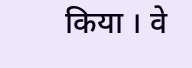किया । वे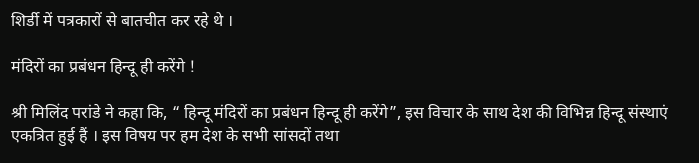शिर्डी में पत्रकारों से बातचीत कर रहे थे ।

मंदिरों का प्रबंधन हिन्दू ही करेंगे !

श्री मिलिंद परांडे ने कहा कि, “ हिन्दू मंदिरों का प्रबंधन हिन्दू ही करेंगे”, इस विचार के साथ देश की विभिन्न हिन्दू संस्थाएं एकत्रित हुई हैं । इस विषय पर हम देश के सभी सांसदों तथा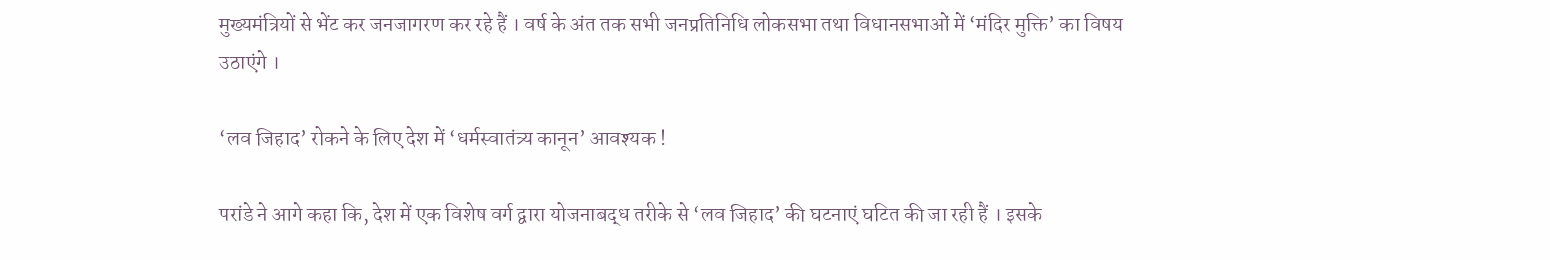मुख्यमंत्रियों से भेंट कर जनजागरण कर रहे हैं । वर्ष के अंत तक सभी जनप्रतिनिधि लोकसभा तथा विधानसभाओं में ‘मंदिर मुक्ति’ का विषय उठाएंगे ।

‘लव जिहाद’ रोकने के लिए देश में ‘धर्मस्वातंत्र्य कानून’ आवश्यक !

परांडे ने आगे कहा कि, देश में एक विशेष वर्ग द्वारा योजनाबद्ध तरीके से ‘लव जिहाद’ की घटनाएं घटित की जा रही हैं । इसके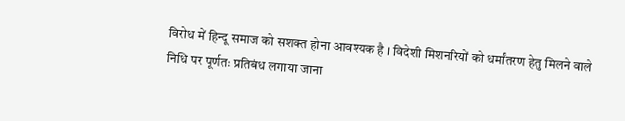विरोध में हिन्दू समाज को सशक्त होना आवश्यक है । विदेशी मिशनरियों को धर्मांतरण हेतु मिलने वाले निधि पर पूर्णतः प्रतिबंध लगाया जाना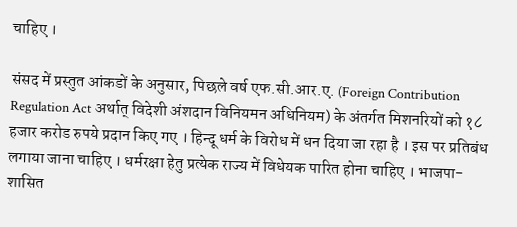चाहिए ।

संसद में प्रस्तुत आंकडों के अनुसार, पिछले वर्ष एफ.सी.आर.ए. (Foreign Contribution Regulation Act अर्थात् विदेशी अंशदान विनियमन अधिनियम) के अंतर्गत मिशनरियों को १८ हजार करोड रुपये प्रदान किए गए । हिन्दू धर्म के विरोध में धन दिया जा रहा है । इस पर प्रतिबंध लगाया जाना चाहिए । धर्मरक्षा हेतु प्रत्येक राज्य में विधेयक पारित होना चाहिए । भाजपा-शासित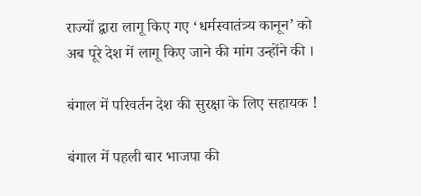राज्यों द्वारा लागू किए गए ‘धर्मस्वातंत्र्य कानून’ को अब पूरे देश में लागू किए जाने की मांग उन्होंने की ।

बंगाल में परिवर्तन देश की सुरक्षा के लिए सहायक !

बंगाल में पहली बार भाजपा की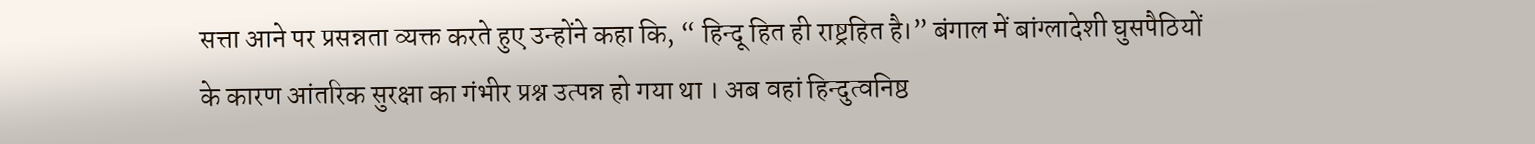सत्ता आने पर प्रसन्नता व्यक्त करते हुए उन्होंने कहा कि, “ हिन्दू हित ही राष्ट्रहित है।” बंगाल में बांग्लादेशी घुसपैठियों के कारण आंतरिक सुरक्षा का गंभीर प्रश्न उत्पन्न हो गया था । अब वहां हिन्दुत्वनिष्ठ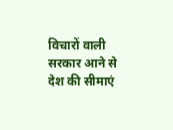विचारों वाली सरकार आने से देश की सीमाएं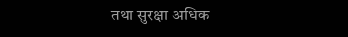तथा सुरक्षा अधिक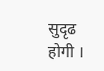सुदृढ होगी ।